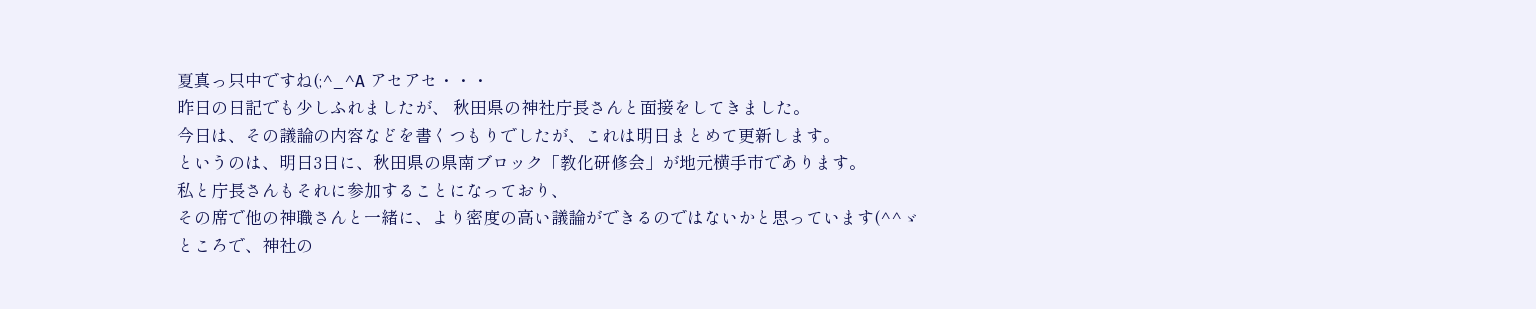夏真っ只中ですね(;^_^A アセアセ・・・
昨日の日記でも少しふれましたが、 秋田県の神社庁長さんと面接をしてきました。
今日は、その議論の内容などを書くつもりでしたが、これは明日まとめて更新します。
というのは、明日3日に、秋田県の県南ブロック「教化研修会」が地元横手市であります。
私と庁長さんもそれに参加することになっており、
その席で他の神職さんと一緒に、より密度の高い議論ができるのではないかと思っています(^^ゞ
ところで、神社の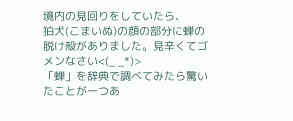境内の見回りをしていたら、
狛犬(こまいぬ)の顔の部分に蝉の脱け殻がありました。見辛くてゴメンなさい<(_ _*)>
「蝉」を辞典で調べてみたら驚いたことが一つあ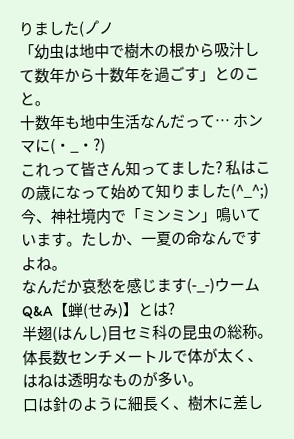りました(ノ゚ノ
「幼虫は地中で樹木の根から吸汁して数年から十数年を過ごす」とのこと。
十数年も地中生活なんだって… ホンマに(・_・?)
これって皆さん知ってました? 私はこの歳になって始めて知りました(^_^;)
今、神社境内で「ミンミン」鳴いています。たしか、一夏の命なんですよね。
なんだか哀愁を感じます(-_-)ウーム
Q&A【蝉(せみ)】とは?
半翅(はんし)目セミ科の昆虫の総称。
体長数センチメートルで体が太く、はねは透明なものが多い。
口は針のように細長く、樹木に差し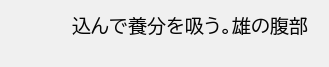込んで養分を吸う。雄の腹部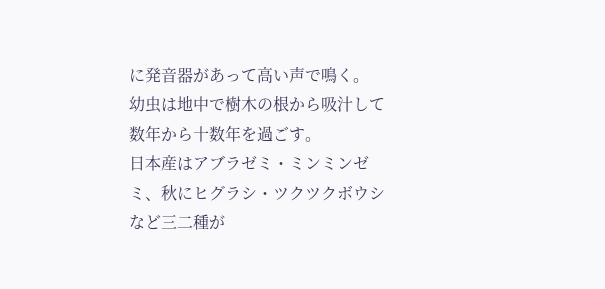に発音器があって高い声で鳴く。
幼虫は地中で樹木の根から吸汁して数年から十数年を過ごす。
日本産はアブラゼミ・ミンミンゼミ、秋にヒグラシ・ツクツクボウシなど三二種が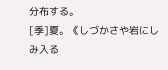分布する。
[季]夏。《しづかさや岩にしみ入る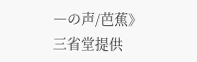―の声/芭蕉》三省堂提供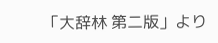「大辞林 第二版」より